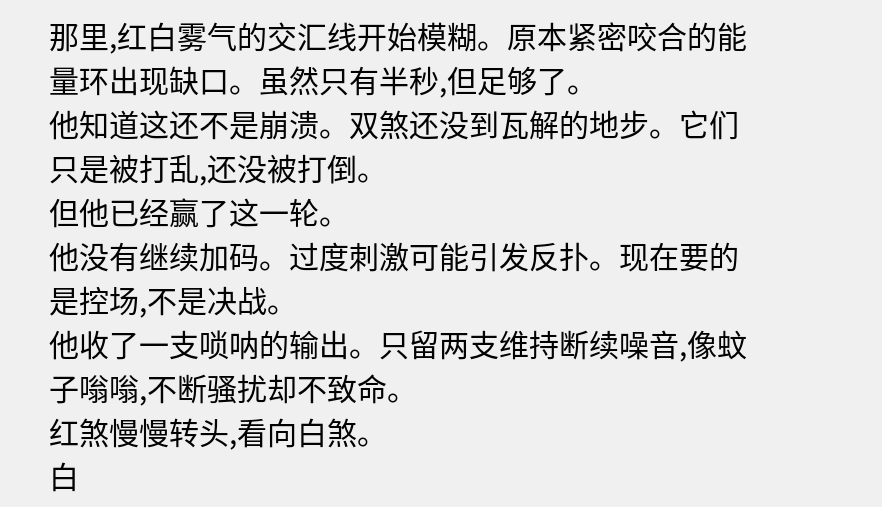那里,红白雾气的交汇线开始模糊。原本紧密咬合的能量环出现缺口。虽然只有半秒,但足够了。
他知道这还不是崩溃。双煞还没到瓦解的地步。它们只是被打乱,还没被打倒。
但他已经赢了这一轮。
他没有继续加码。过度刺激可能引发反扑。现在要的是控场,不是决战。
他收了一支唢呐的输出。只留两支维持断续噪音,像蚊子嗡嗡,不断骚扰却不致命。
红煞慢慢转头,看向白煞。
白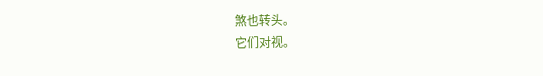煞也转头。
它们对视。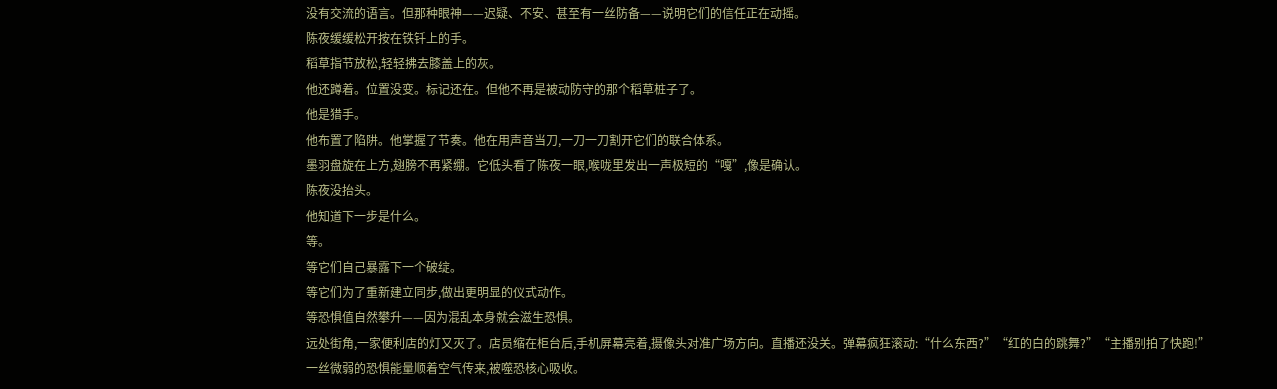没有交流的语言。但那种眼神——迟疑、不安、甚至有一丝防备——说明它们的信任正在动摇。
陈夜缓缓松开按在铁钎上的手。
稻草指节放松,轻轻拂去膝盖上的灰。
他还蹲着。位置没变。标记还在。但他不再是被动防守的那个稻草桩子了。
他是猎手。
他布置了陷阱。他掌握了节奏。他在用声音当刀,一刀一刀割开它们的联合体系。
墨羽盘旋在上方,翅膀不再紧绷。它低头看了陈夜一眼,喉咙里发出一声极短的“嘎”,像是确认。
陈夜没抬头。
他知道下一步是什么。
等。
等它们自己暴露下一个破绽。
等它们为了重新建立同步,做出更明显的仪式动作。
等恐惧值自然攀升——因为混乱本身就会滋生恐惧。
远处街角,一家便利店的灯又灭了。店员缩在柜台后,手机屏幕亮着,摄像头对准广场方向。直播还没关。弹幕疯狂滚动:“什么东西?”“红的白的跳舞?”“主播别拍了快跑!”
一丝微弱的恐惧能量顺着空气传来,被噬恐核心吸收。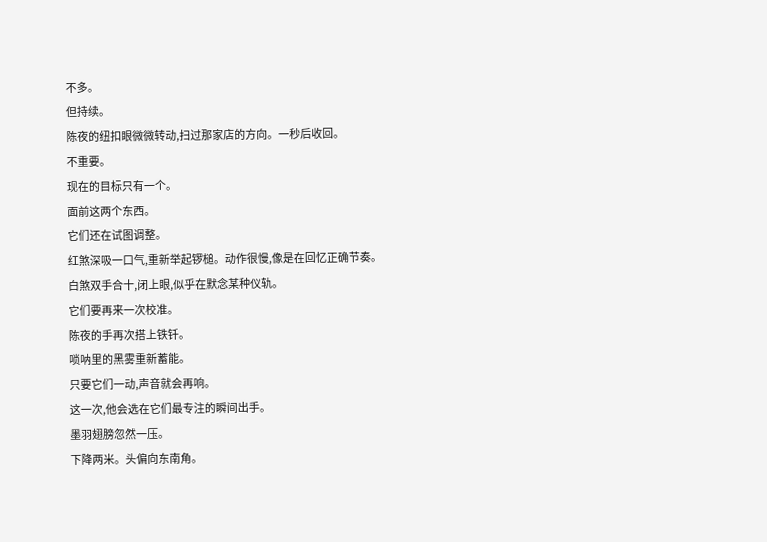不多。
但持续。
陈夜的纽扣眼微微转动,扫过那家店的方向。一秒后收回。
不重要。
现在的目标只有一个。
面前这两个东西。
它们还在试图调整。
红煞深吸一口气,重新举起锣槌。动作很慢,像是在回忆正确节奏。
白煞双手合十,闭上眼,似乎在默念某种仪轨。
它们要再来一次校准。
陈夜的手再次搭上铁钎。
唢呐里的黑雾重新蓄能。
只要它们一动,声音就会再响。
这一次,他会选在它们最专注的瞬间出手。
墨羽翅膀忽然一压。
下降两米。头偏向东南角。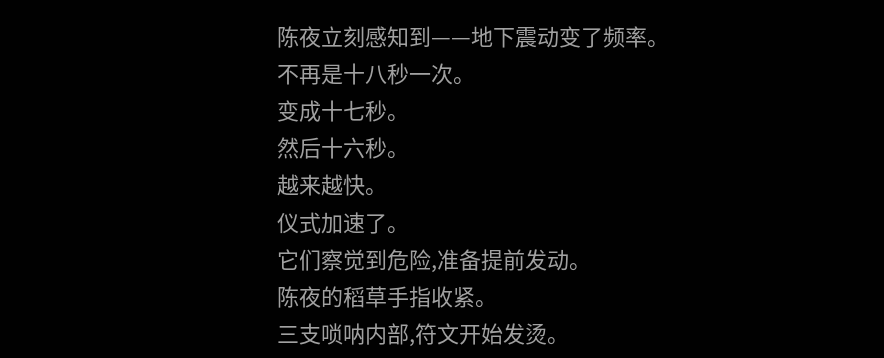陈夜立刻感知到——地下震动变了频率。
不再是十八秒一次。
变成十七秒。
然后十六秒。
越来越快。
仪式加速了。
它们察觉到危险,准备提前发动。
陈夜的稻草手指收紧。
三支唢呐内部,符文开始发烫。